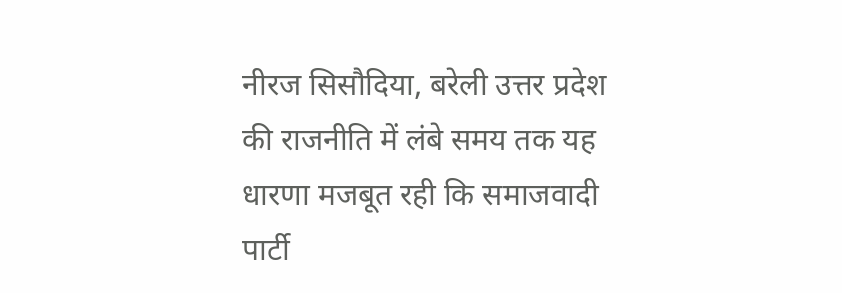नीरज सिसौदिया, बरेली उत्तर प्रदेश की राजनीति में लंबे समय तक यह धारणा मजबूत रही कि समाजवादी पार्टी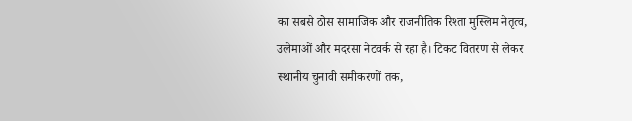का सबसे ठोस सामाजिक और राजनीतिक रिश्ता मुस्लिम नेतृत्व, उलेमाओं और मदरसा नेटवर्क से रहा है। टिकट वितरण से लेकर स्थानीय चुनावी समीकरणों तक,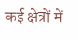कई क्षेत्रों में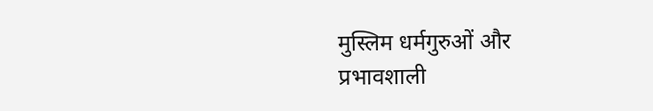मुस्लिम धर्मगुरुओं और प्रभावशाली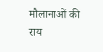मौलानाओं की राय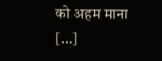को अहम माना […]